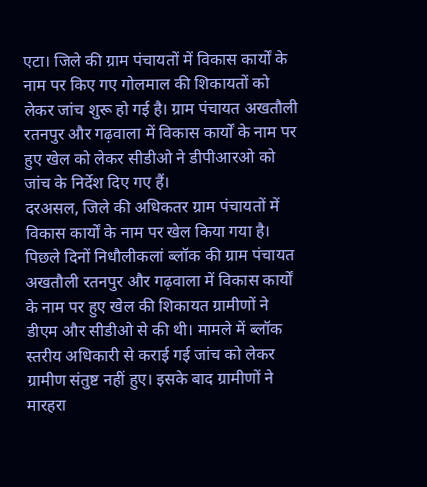एटा। जिले की ग्राम पंचायतों में विकास कार्यों के नाम पर किए गए गोलमाल की शिकायतों को लेकर जांच शुरू हो गई है। ग्राम पंचायत अखतौली रतनपुर और गढ़वाला में विकास कार्यों के नाम पर हुए खेल को लेकर सीडीओ ने डीपीआरओ को जांच के निर्देश दिए गए हैं।
दरअसल, जिले की अधिकतर ग्राम पंचायतों में विकास कार्यों के नाम पर खेल किया गया है। पिछले दिनों निधौलीकलां ब्लॉक की ग्राम पंचायत अखतौली रतनपुर और गढ़वाला में विकास कार्यों के नाम पर हुए खेल की शिकायत ग्रामीणों ने डीएम और सीडीओ से की थी। मामले में ब्लॉक स्तरीय अधिकारी से कराई गई जांच को लेकर ग्रामीण संतुष्ट नहीं हुए। इसके बाद ग्रामीणों ने मारहरा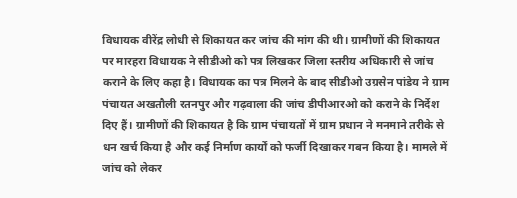विधायक वीरेंद्र लोधी से शिकायत कर जांच की मांग की थी। ग्रामीणों की शिकायत पर मारहरा विधायक ने सीडीओ को पत्र लिखकर जिला स्तरीय अधिकारी से जांच कराने के लिए कहा है। विधायक का पत्र मिलने के बाद सीडीओ उग्रसेन पांडेय ने ग्राम पंचायत अखतौली रतनपुर और गढ़वाला की जांच डीपीआरओ को कराने के निर्देश दिए हैं। ग्रामीणों की शिकायत है कि ग्राम पंचायतों में ग्राम प्रधान ने मनमाने तरीके से धन खर्च किया है और कई निर्माण कार्यों को फर्जी दिखाकर गबन किया है। मामले में जांच को लेकर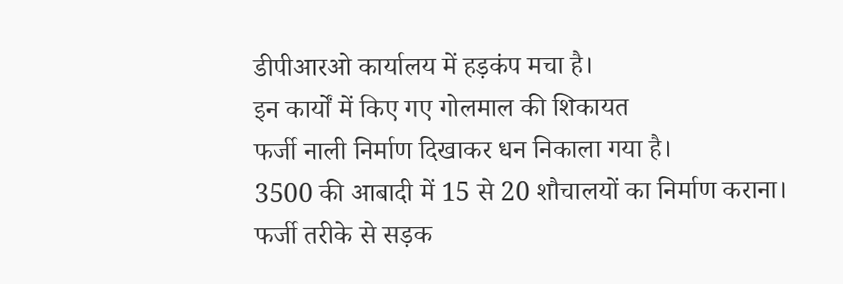डीपीआरओ कार्यालय में हड़कंप मचा है।
इन कार्यों में किए गए गोलमाल की शिकायत
फर्जी नाली निर्माण दिखाकर धन निकाला गया है।
3500 की आबादी में 15 से 20 शौचालयों का निर्माण कराना।
फर्जी तरीके से सड़क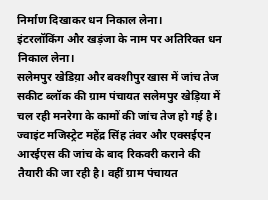निर्माण दिखाकर धन निकाल लेना।
इंटरलॉकिंग और खड़ंजा के नाम पर अतिरिक्त धन निकाल लेना।
सलेमपुर खेडिय़ा और बक्शीपुर खास में जांच तेज
सकीट ब्लॉक की ग्राम पंचायत सलेमपुर खेड़िया में चल रही मनरेगा के कामों की जांच तेज हो गई है। ज्वाइंट मजिस्ट्रेट महेंद्र सिंह तंवर और एक्सईएन आरईएस की जांच के बाद रिकवरी कराने की तैयारी की जा रही है। वहीं ग्राम पंचायत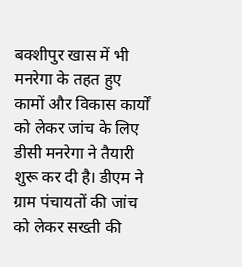बक्शीपुर खास में भी मनरेगा के तहत हुए कामों और विकास कार्यों को लेकर जांच के लिए डीसी मनरेगा ने तैयारी शुरू कर दी है। डीएम ने ग्राम पंचायतों की जांच को लेकर सख्ती की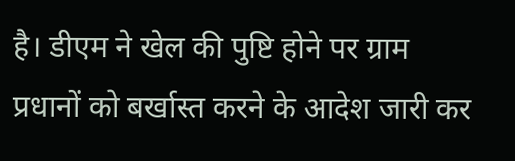है। डीएम ने खेल की पुष्टि होने पर ग्राम प्रधानों को बर्खास्त करने के आदेश जारी कर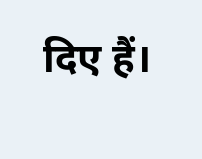दिए हैं।